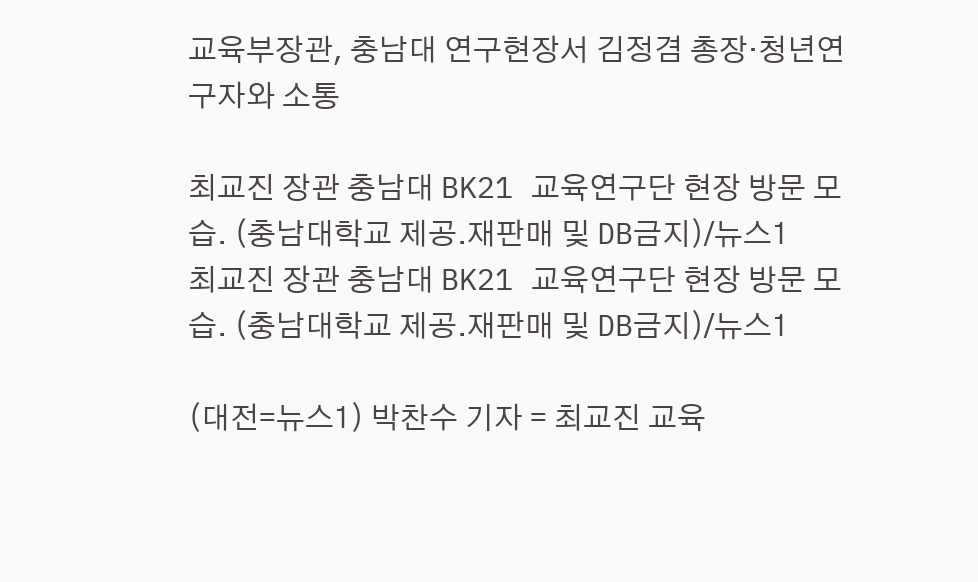교육부장관, 충남대 연구현장서 김정겸 총장·청년연구자와 소통

최교진 장관 충남대 BK21 교육연구단 현장 방문 모습. (충남대학교 제공.재판매 및 DB금지)/뉴스1
최교진 장관 충남대 BK21 교육연구단 현장 방문 모습. (충남대학교 제공.재판매 및 DB금지)/뉴스1

(대전=뉴스1) 박찬수 기자 = 최교진 교육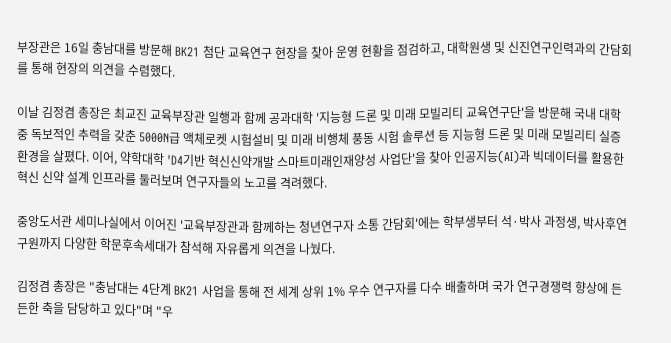부장관은 16일 충남대를 방문해 BK21 첨단 교육연구 현장을 찾아 운영 현황을 점검하고, 대학원생 및 신진연구인력과의 간담회를 통해 현장의 의견을 수렴했다.

이날 김정겸 총장은 최교진 교육부장관 일행과 함께 공과대학 '지능형 드론 및 미래 모빌리티 교육연구단'을 방문해 국내 대학 중 독보적인 추력을 갖춘 5000N급 액체로켓 시험설비 및 미래 비행체 풍동 시험 솔루션 등 지능형 드론 및 미래 모빌리티 실증 환경을 살폈다. 이어, 약학대학 'D4기반 혁신신약개발 스마트미래인재양성 사업단'을 찾아 인공지능(AI)과 빅데이터를 활용한 혁신 신약 설계 인프라를 둘러보며 연구자들의 노고를 격려했다.

중앙도서관 세미나실에서 이어진 '교육부장관과 함께하는 청년연구자 소통 간담회'에는 학부생부터 석·박사 과정생, 박사후연구원까지 다양한 학문후속세대가 참석해 자유롭게 의견을 나눴다.

김정겸 총장은 "충남대는 4단계 BK21 사업을 통해 전 세계 상위 1% 우수 연구자를 다수 배출하며 국가 연구경쟁력 향상에 든든한 축을 담당하고 있다"며 "우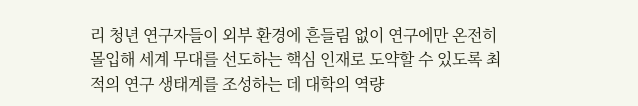리 청년 연구자들이 외부 환경에 흔들림 없이 연구에만 온전히 몰입해 세계 무대를 선도하는 핵심 인재로 도약할 수 있도록 최적의 연구 생태계를 조성하는 데 대학의 역량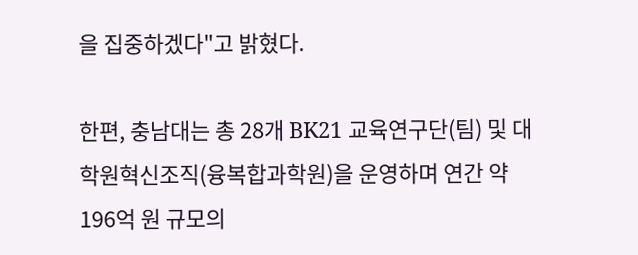을 집중하겠다"고 밝혔다.

한편, 충남대는 총 28개 BK21 교육연구단(팀) 및 대학원혁신조직(융복합과학원)을 운영하며 연간 약 196억 원 규모의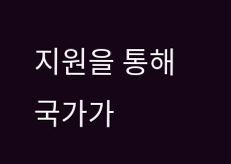지원을 통해 국가가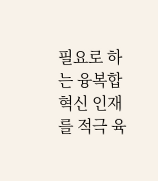필요로 하는 융복합 혁신 인재를 적극 육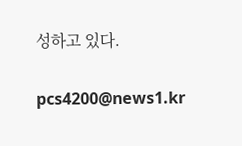성하고 있다.

pcs4200@news1.kr